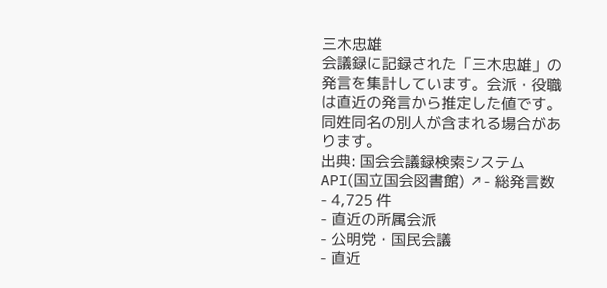三木忠雄
会議録に記録された「三木忠雄」の発言を集計しています。会派・役職は直近の発言から推定した値です。同姓同名の別人が含まれる場合があります。
出典: 国会会議録検索システム API(国立国会図書館) ↗- 総発言数
- 4,725 件
- 直近の所属会派
- 公明党・国民会議
- 直近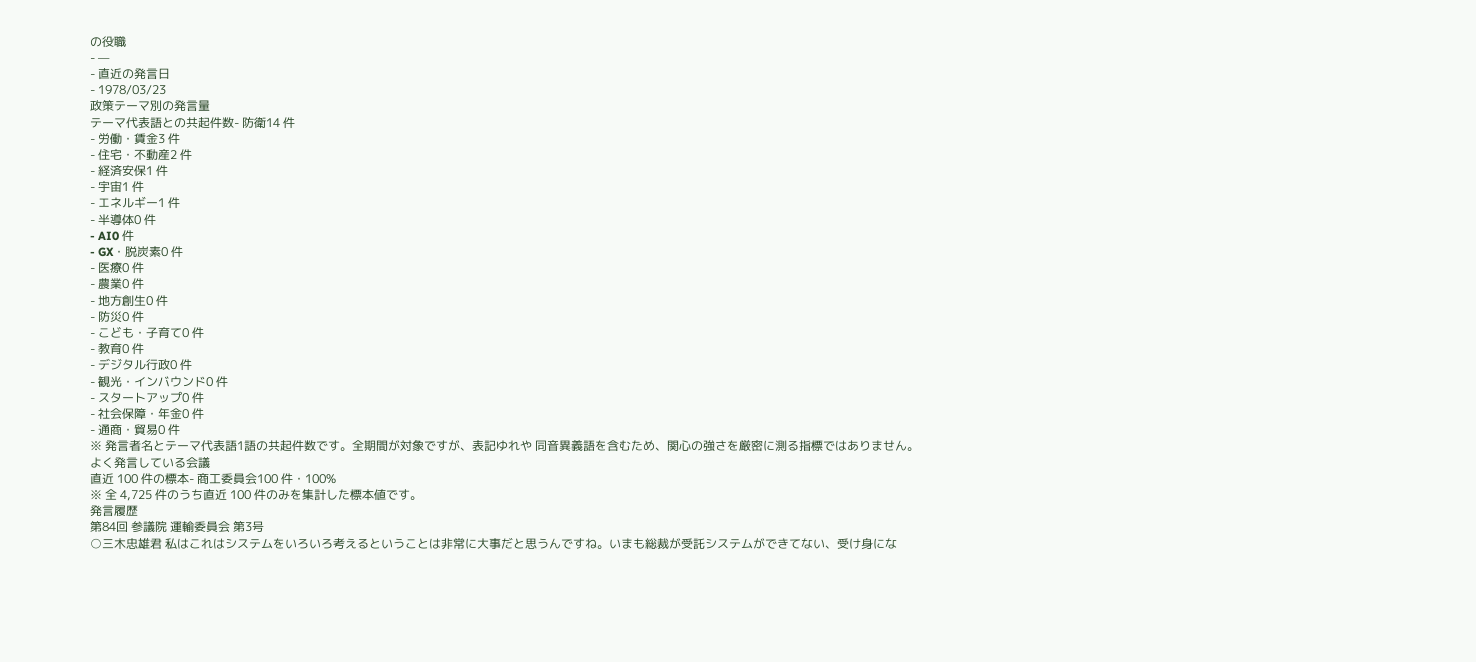の役職
- —
- 直近の発言日
- 1978/03/23
政策テーマ別の発言量
テーマ代表語との共起件数- 防衛14 件
- 労働・賃金3 件
- 住宅・不動産2 件
- 経済安保1 件
- 宇宙1 件
- エネルギー1 件
- 半導体0 件
- AI0 件
- GX・脱炭素0 件
- 医療0 件
- 農業0 件
- 地方創生0 件
- 防災0 件
- こども・子育て0 件
- 教育0 件
- デジタル行政0 件
- 観光・インバウンド0 件
- スタートアップ0 件
- 社会保障・年金0 件
- 通商・貿易0 件
※ 発言者名とテーマ代表語1語の共起件数です。全期間が対象ですが、表記ゆれや 同音異義語を含むため、関心の強さを厳密に測る指標ではありません。
よく発言している会議
直近 100 件の標本- 商工委員会100 件・100%
※ 全 4,725 件のうち直近 100 件のみを集計した標本値です。
発言履歴
第84回 参議院 運輸委員会 第3号
○三木忠雄君 私はこれはシステムをいろいろ考えるということは非常に大事だと思うんですね。いまも総裁が受託システムができてない、受け身にな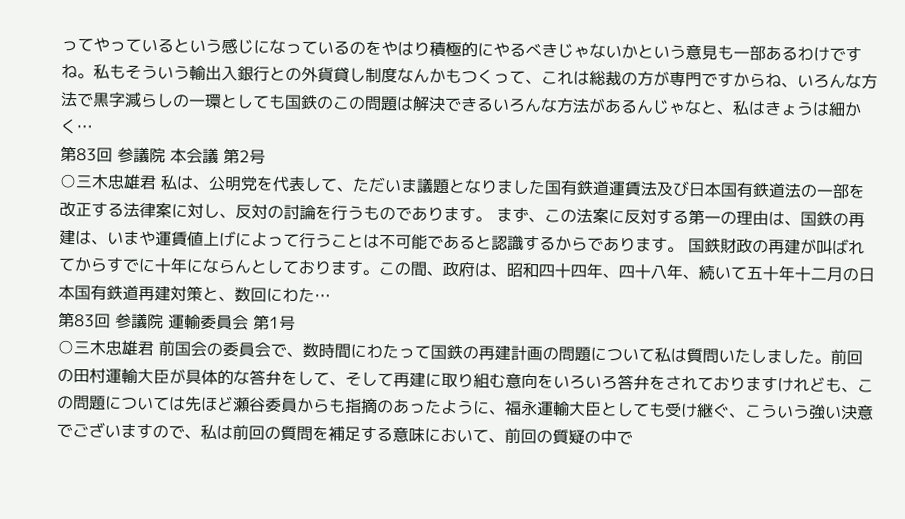ってやっているという感じになっているのをやはり積極的にやるべきじゃないかという意見も一部あるわけですね。私もそういう輸出入銀行との外貨貸し制度なんかもつくって、これは総裁の方が専門ですからね、いろんな方法で黒字減らしの一環としても国鉄のこの問題は解決できるいろんな方法があるんじゃなと、私はきょうは細かく…
第83回 参議院 本会議 第2号
○三木忠雄君 私は、公明党を代表して、ただいま議題となりました国有鉄道運賃法及び日本国有鉄道法の一部を改正する法律案に対し、反対の討論を行うものであります。 まず、この法案に反対する第一の理由は、国鉄の再建は、いまや運賃値上げによって行うことは不可能であると認識するからであります。 国鉄財政の再建が叫ばれてからすでに十年にならんとしております。この間、政府は、昭和四十四年、四十八年、続いて五十年十二月の日本国有鉄道再建対策と、数回にわた…
第83回 参議院 運輸委員会 第1号
○三木忠雄君 前国会の委員会で、数時間にわたって国鉄の再建計画の問題について私は質問いたしました。前回の田村運輸大臣が具体的な答弁をして、そして再建に取り組む意向をいろいろ答弁をされておりますけれども、この問題については先ほど瀬谷委員からも指摘のあったように、福永運輸大臣としても受け継ぐ、こういう強い決意でございますので、私は前回の質問を補足する意味において、前回の質疑の中で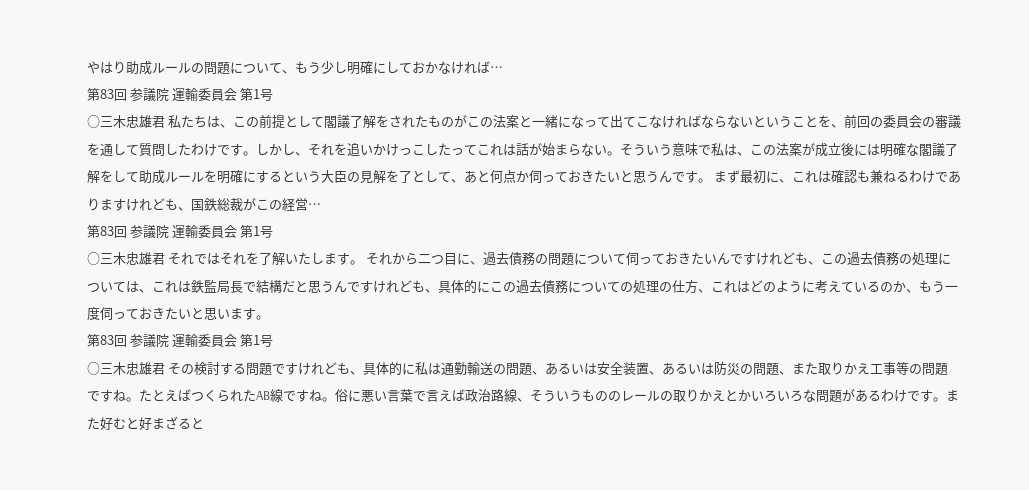やはり助成ルールの問題について、もう少し明確にしておかなければ…
第83回 参議院 運輸委員会 第1号
○三木忠雄君 私たちは、この前提として閣議了解をされたものがこの法案と一緒になって出てこなければならないということを、前回の委員会の審議を通して質問したわけです。しかし、それを追いかけっこしたってこれは話が始まらない。そういう意味で私は、この法案が成立後には明確な閣議了解をして助成ルールを明確にするという大臣の見解を了として、あと何点か伺っておきたいと思うんです。 まず最初に、これは確認も兼ねるわけでありますけれども、国鉄総裁がこの経営…
第83回 参議院 運輸委員会 第1号
○三木忠雄君 それではそれを了解いたします。 それから二つ目に、過去債務の問題について伺っておきたいんですけれども、この過去債務の処理については、これは鉄監局長で結構だと思うんですけれども、具体的にこの過去債務についての処理の仕方、これはどのように考えているのか、もう一度伺っておきたいと思います。
第83回 参議院 運輸委員会 第1号
○三木忠雄君 その検討する問題ですけれども、具体的に私は通勤輸送の問題、あるいは安全装置、あるいは防災の問題、また取りかえ工事等の問題 ですね。たとえばつくられたAB線ですね。俗に悪い言葉で言えば政治路線、そういうもののレールの取りかえとかいろいろな問題があるわけです。また好むと好まざると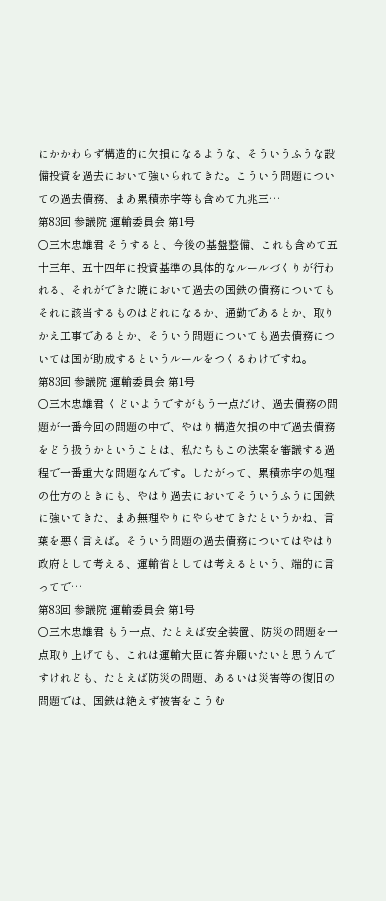にかかわらず構造的に欠損になるような、そういうふうな設備投資を過去において強いられてきた。こういう問題についての過去債務、まあ累積赤字等も含めて九兆三…
第83回 参議院 運輸委員会 第1号
○三木忠雄君 そうすると、今後の基盤整備、これも含めて五十三年、五十四年に投資基準の具体的なルールづくりが行われる、それができた暁において過去の国鉄の債務についてもそれに該当するものはどれになるか、通勤であるとか、取りかえ工事であるとか、そういう問題についても過去債務については国が助成するというルールをつくるわけですね。
第83回 参議院 運輸委員会 第1号
○三木忠雄君 くどいようですがもう一点だけ、過去債務の問題が一番今回の問題の中で、やはり構造欠損の中で過去債務をどう扱うかということは、私たちもこの法案を審議する過程で一番重大な問題なんです。したがって、累積赤字の処理の仕方のときにも、やはり過去においてそういうふうに国鉄に強いてきた、まあ無理やりにやらせてきたというかね、言葉を悪く言えば。そういう問題の過去債務についてはやはり政府として考える、運輸省としては考えるという、端的に言ってで…
第83回 参議院 運輸委員会 第1号
○三木忠雄君 もう一点、たとえば安全装置、防災の問題を一点取り上げても、これは運輸大臣に答弁願いたいと思うんですけれども、たとえば防災の問題、あるいは災害等の復旧の問題では、国鉄は絶えず被害をこうむ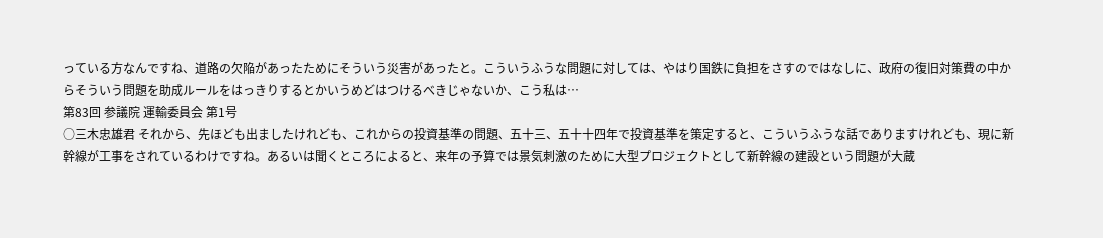っている方なんですね、道路の欠陥があったためにそういう災害があったと。こういうふうな問題に対しては、やはり国鉄に負担をさすのではなしに、政府の復旧対策費の中からそういう問題を助成ルールをはっきりするとかいうめどはつけるべきじゃないか、こう私は…
第83回 参議院 運輸委員会 第1号
○三木忠雄君 それから、先ほども出ましたけれども、これからの投資基準の問題、五十三、五十十四年で投資基準を策定すると、こういうふうな話でありますけれども、現に新幹線が工事をされているわけですね。あるいは聞くところによると、来年の予算では景気刺激のために大型プロジェクトとして新幹線の建設という問題が大蔵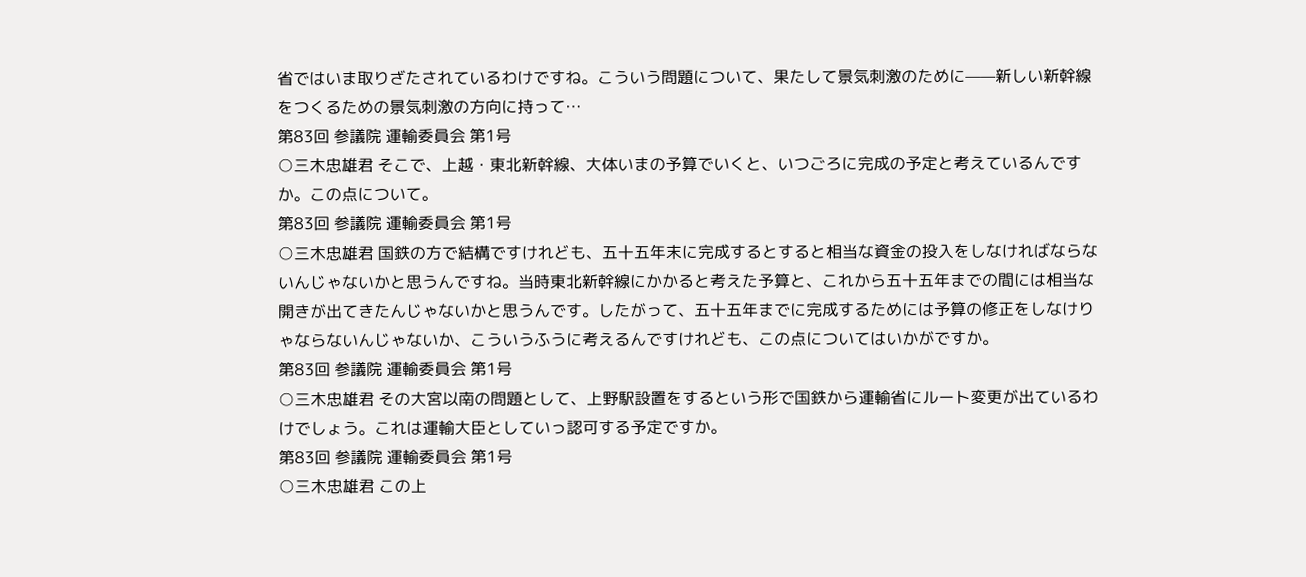省ではいま取りざたされているわけですね。こういう問題について、果たして景気刺激のために——新しい新幹線をつくるための景気刺激の方向に持って…
第83回 参議院 運輸委員会 第1号
○三木忠雄君 そこで、上越・東北新幹線、大体いまの予算でいくと、いつごろに完成の予定と考えているんですか。この点について。
第83回 参議院 運輸委員会 第1号
○三木忠雄君 国鉄の方で結構ですけれども、五十五年末に完成するとすると相当な資金の投入をしなければならないんじゃないかと思うんですね。当時東北新幹線にかかると考えた予算と、これから五十五年までの間には相当な開きが出てきたんじゃないかと思うんです。したがって、五十五年までに完成するためには予算の修正をしなけりゃならないんじゃないか、こういうふうに考えるんですけれども、この点についてはいかがですか。
第83回 参議院 運輸委員会 第1号
○三木忠雄君 その大宮以南の問題として、上野駅設置をするという形で国鉄から運輸省にルート変更が出ているわけでしょう。これは運輸大臣としていっ認可する予定ですか。
第83回 参議院 運輸委員会 第1号
○三木忠雄君 この上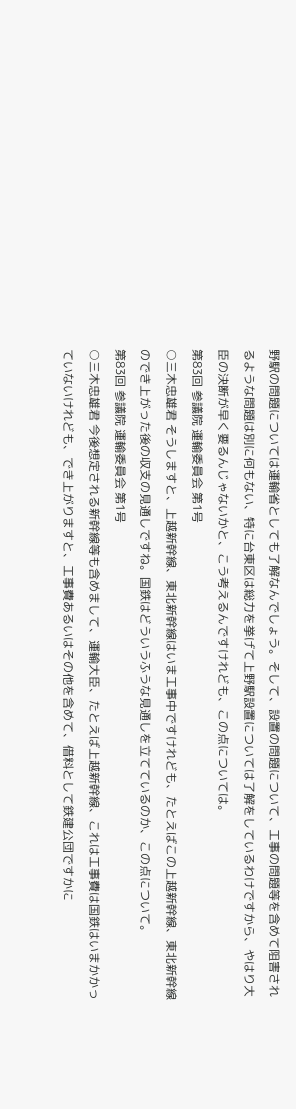野駅の問題については運輸省としても了解なんでしょう。そして、設置の問題について、工事の問題等を含めて阻害されるような問題は別に何もない、特に台東区は総力を挙げて上野駅設置については了解をしているわけですから、やはり大臣の決断が早く要るんじゃないかと、こう考えるんですけれども、この点については。
第83回 参議院 運輸委員会 第1号
○三木忠雄君 そうしますと、上越新幹線、東北新幹線はいま工事中ですけれども、たとえばこの上越新幹線、東北新幹線のでき上がった後の収支の見通しですね。国鉄はどういうふうな見通しを立てているのか、この点について。
第83回 参議院 運輸委員会 第1号
○三木忠雄君 今後想定される新幹線等も含めまして、運輸大臣、たとえば上越新幹線、これは工事費は国鉄はいまかかっていないけれども、でき上がりますと、工事費あるいはその他を含めて、借料として鉄建公団ですかに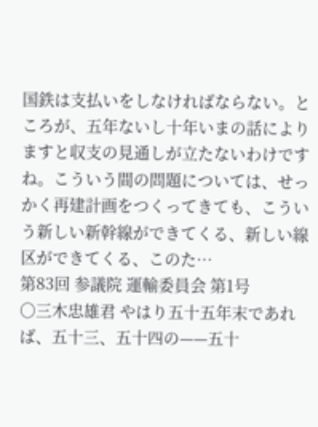国鉄は支払いをしなければならない。ところが、五年ないし十年いまの話によりますと収支の見通しが立たないわけですね。こういう間の問題については、せっかく再建計画をつくってきても、こういう新しい新幹線ができてくる、新しい線区ができてくる、このた…
第83回 参議院 運輸委員会 第1号
○三木忠雄君 やはり五十五年末であれば、五十三、五十四の——五十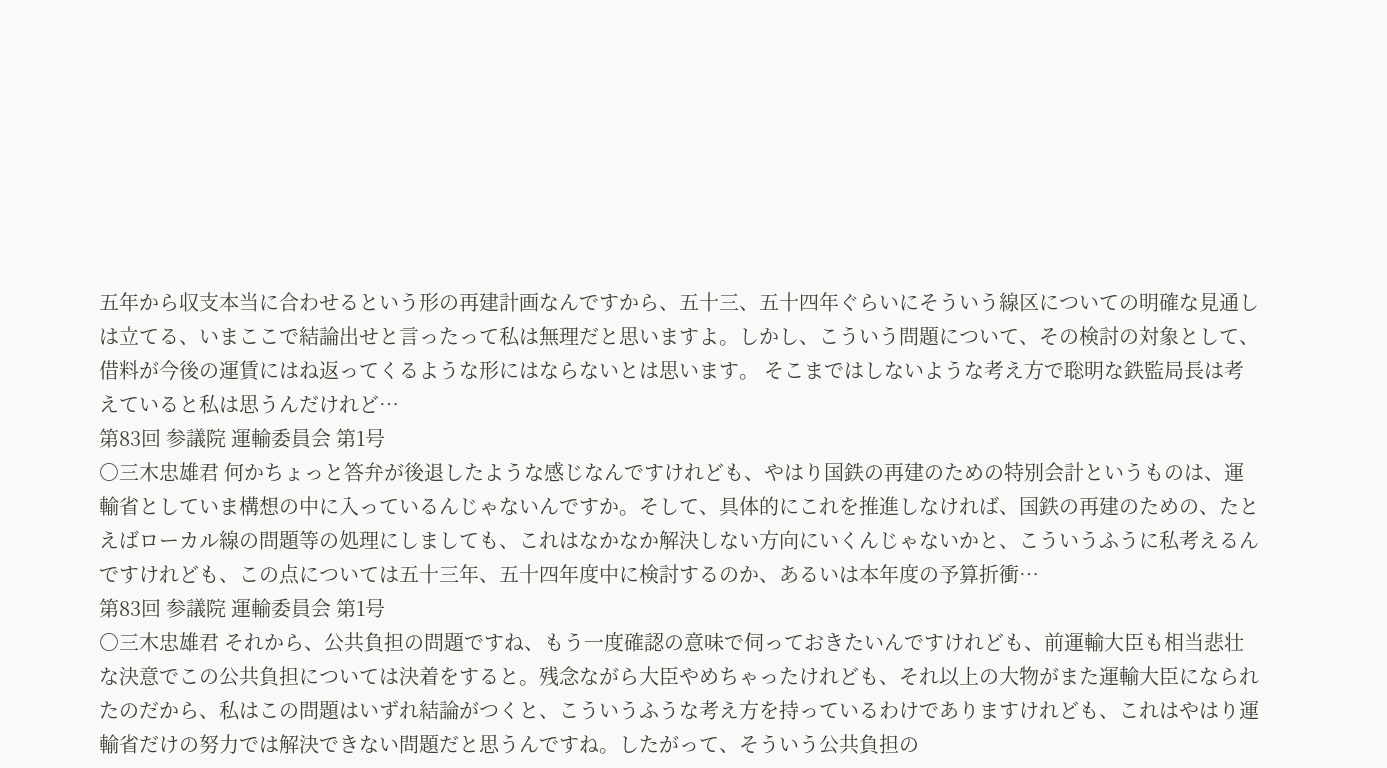五年から収支本当に合わせるという形の再建計画なんですから、五十三、五十四年ぐらいにそういう線区についての明確な見通しは立てる、いまここで結論出せと言ったって私は無理だと思いますよ。しかし、こういう問題について、その検討の対象として、借料が今後の運賃にはね返ってくるような形にはならないとは思います。 そこまではしないような考え方で聡明な鉄監局長は考えていると私は思うんだけれど…
第83回 参議院 運輸委員会 第1号
○三木忠雄君 何かちょっと答弁が後退したような感じなんですけれども、やはり国鉄の再建のための特別会計というものは、運輸省としていま構想の中に入っているんじゃないんですか。そして、具体的にこれを推進しなければ、国鉄の再建のための、たとえばローカル線の問題等の処理にしましても、これはなかなか解決しない方向にいくんじゃないかと、こういうふうに私考えるんですけれども、この点については五十三年、五十四年度中に検討するのか、あるいは本年度の予算折衝…
第83回 参議院 運輸委員会 第1号
○三木忠雄君 それから、公共負担の問題ですね、もう一度確認の意味で伺っておきたいんですけれども、前運輸大臣も相当悲壮な決意でこの公共負担については決着をすると。残念ながら大臣やめちゃったけれども、それ以上の大物がまた運輸大臣になられたのだから、私はこの問題はいずれ結論がつくと、こういうふうな考え方を持っているわけでありますけれども、これはやはり運輸省だけの努力では解決できない問題だと思うんですね。したがって、そういう公共負担の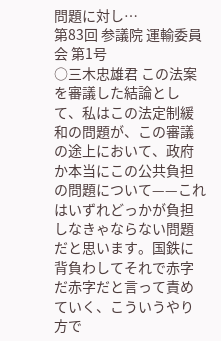問題に対し…
第83回 参議院 運輸委員会 第1号
○三木忠雄君 この法案を審議した結論として、私はこの法定制緩和の問題が、この審議の途上において、政府か本当にこの公共負担の問題について——これはいずれどっかが負担しなきゃならない問題だと思います。国鉄に背負わしてそれで赤字だ赤字だと言って責めていく、こういうやり方で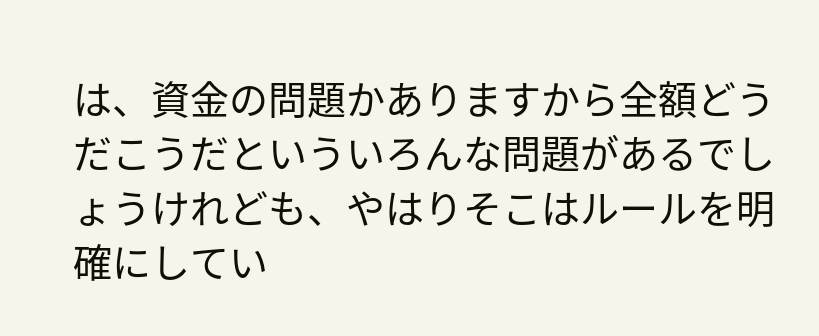は、資金の問題かありますから全額どうだこうだといういろんな問題があるでしょうけれども、やはりそこはルールを明確にしてい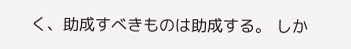く、助成すべきものは助成する。 しか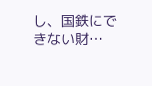し、国鉄にできない財…